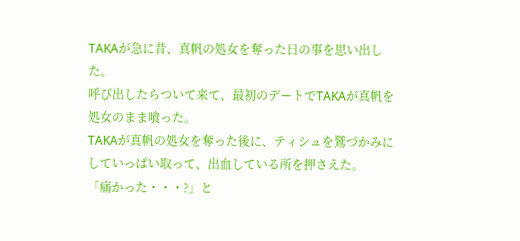TAKAが急に昔、真帆の処女を奪った日の事を思い出した。
呼び出したらついて来て、最初のデートでTAKAが真帆を処女のまま喰った。
TAKAが真帆の処女を奪った後に、ティシュを鷲づかみにしていっぱい取って、出血している所を押さえた。
「痛かった・・・?」と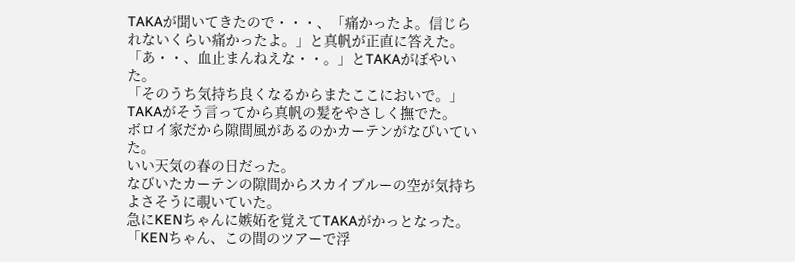TAKAが聞いてきたので・・・、「痛かったよ。信じられないくらい痛かったよ。」と真帆が正直に答えた。
「あ・・、血止まんねえな・・。」とTAKAがぼやいた。
「そのうち気持ち良くなるからまたここにおいで。」
TAKAがそう言ってから真帆の髪をやさしく撫でた。
ボロイ家だから隙間風があるのかカーテンがなびいていた。
いい天気の春の日だった。
なびいたカーテンの隙間からスカイブルーの空が気持ちよさそうに覗いていた。
急にKENちゃんに嫉妬を覚えてTAKAがかっとなった。
「KENちゃん、この間のツアーで浮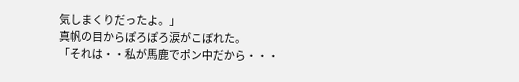気しまくりだったよ。」
真帆の目からぽろぽろ涙がこぼれた。
「それは・・私が馬鹿でポン中だから・・・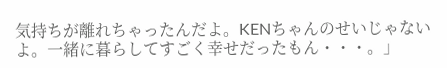気持ちが離れちゃったんだよ。KENちゃんのせいじゃないよ。一緒に暮らしてすごく幸せだったもん・・・。」